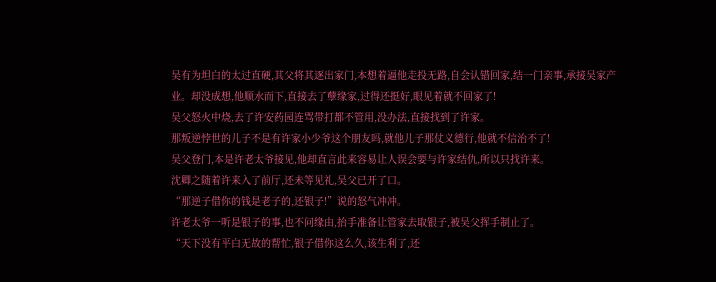吴有为坦白的太过直硬,其父将其逐出家门,本想着逼他走投无路,自会认错回家,结一门亲事,承接吴家产业。却没成想,他顺水而下,直接去了孽缘家,过得还挺好,眼见着就不回家了!
吴父怒火中烧,去了许安药园连骂带打都不管用,没办法,直接找到了许家。
那叛逆悖世的儿子不是有许家小少爷这个朋友吗,就他儿子那仗义德行,他就不信治不了!
吴父登门,本是许老太爷接见,他却直言此来容易让人误会要与许家结仇,所以只找许来。
沈卿之随着许来入了前厅,还未等见礼,吴父已开了口。
“那逆子借你的钱是老子的,还银子!”说的怒气冲冲。
许老太爷一听是银子的事,也不问缘由,抬手准备让管家去取银子,被吴父挥手制止了。
“天下没有平白无故的帮忙,银子借你这么久,该生利了,还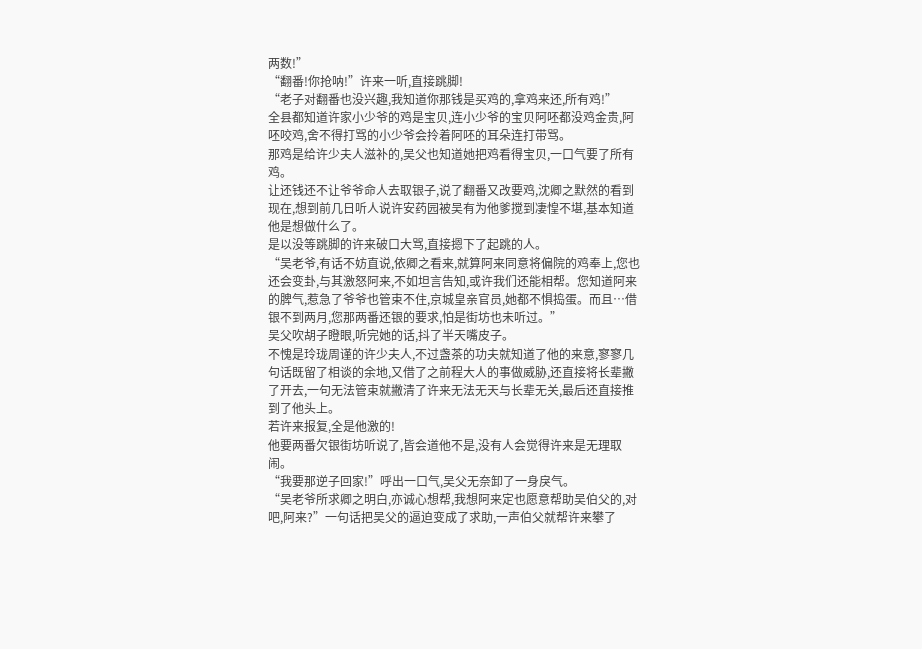两数!”
“翻番!你抢呐!”许来一听,直接跳脚!
“老子对翻番也没兴趣,我知道你那钱是买鸡的,拿鸡来还,所有鸡!”
全县都知道许家小少爷的鸡是宝贝,连小少爷的宝贝阿呸都没鸡金贵,阿呸咬鸡,舍不得打骂的小少爷会拎着阿呸的耳朵连打带骂。
那鸡是给许少夫人滋补的,吴父也知道她把鸡看得宝贝,一口气要了所有鸡。
让还钱还不让爷爷命人去取银子,说了翻番又改要鸡,沈卿之默然的看到现在,想到前几日听人说许安药园被吴有为他爹搅到凄惶不堪,基本知道他是想做什么了。
是以没等跳脚的许来破口大骂,直接摁下了起跳的人。
“吴老爷,有话不妨直说,依卿之看来,就算阿来同意将偏院的鸡奉上,您也还会变卦,与其激怒阿来,不如坦言告知,或许我们还能相帮。您知道阿来的脾气,惹急了爷爷也管束不住,京城皇亲官员,她都不惧捣蛋。而且…借银不到两月,您那两番还银的要求,怕是街坊也未听过。”
吴父吹胡子瞪眼,听完她的话,抖了半天嘴皮子。
不愧是玲珑周谨的许少夫人,不过盏茶的功夫就知道了他的来意,寥寥几句话既留了相谈的余地,又借了之前程大人的事做威胁,还直接将长辈撇了开去,一句无法管束就撇清了许来无法无天与长辈无关,最后还直接推到了他头上。
若许来报复,全是他激的!
他要两番欠银街坊听说了,皆会道他不是,没有人会觉得许来是无理取闹。
“我要那逆子回家!”呼出一口气,吴父无奈卸了一身戾气。
“吴老爷所求卿之明白,亦诚心想帮,我想阿来定也愿意帮助吴伯父的,对吧,阿来?”一句话把吴父的逼迫变成了求助,一声伯父就帮许来攀了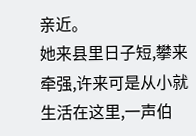亲近。
她来县里日子短,攀来牵强,许来可是从小就生活在这里,一声伯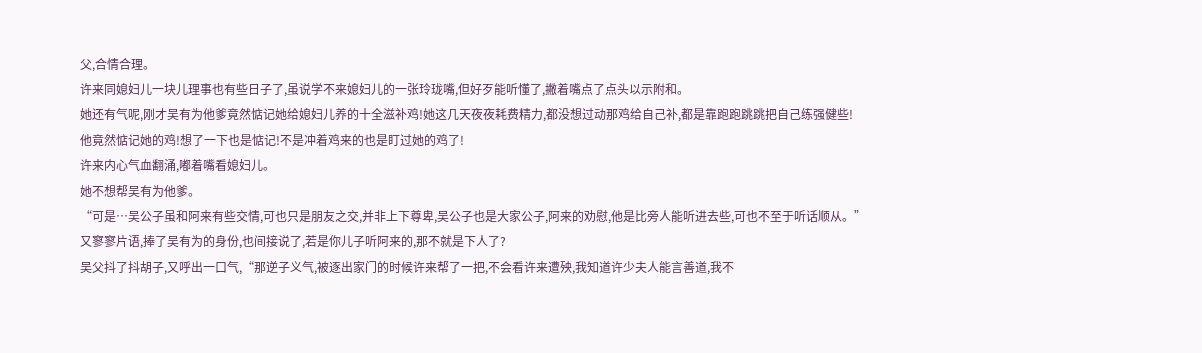父,合情合理。
许来同媳妇儿一块儿理事也有些日子了,虽说学不来媳妇儿的一张玲珑嘴,但好歹能听懂了,撇着嘴点了点头以示附和。
她还有气呢,刚才吴有为他爹竟然惦记她给媳妇儿养的十全滋补鸡!她这几天夜夜耗费精力,都没想过动那鸡给自己补,都是靠跑跑跳跳把自己练强健些!
他竟然惦记她的鸡!想了一下也是惦记!不是冲着鸡来的也是盯过她的鸡了!
许来内心气血翻涌,嘟着嘴看媳妇儿。
她不想帮吴有为他爹。
“可是…吴公子虽和阿来有些交情,可也只是朋友之交,并非上下尊卑,吴公子也是大家公子,阿来的劝慰,他是比旁人能听进去些,可也不至于听话顺从。”
又寥寥片语,捧了吴有为的身份,也间接说了,若是你儿子听阿来的,那不就是下人了?
吴父抖了抖胡子,又呼出一口气,“那逆子义气,被逐出家门的时候许来帮了一把,不会看许来遭殃,我知道许少夫人能言善道,我不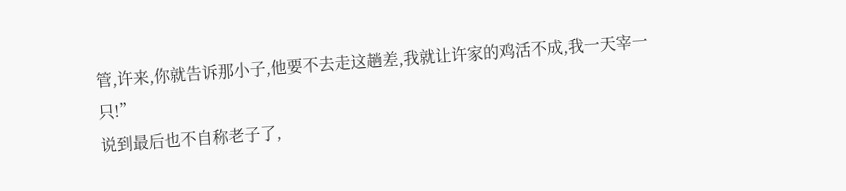管,许来,你就告诉那小子,他要不去走这趟差,我就让许家的鸡活不成,我一天宰一只!”
说到最后也不自称老子了,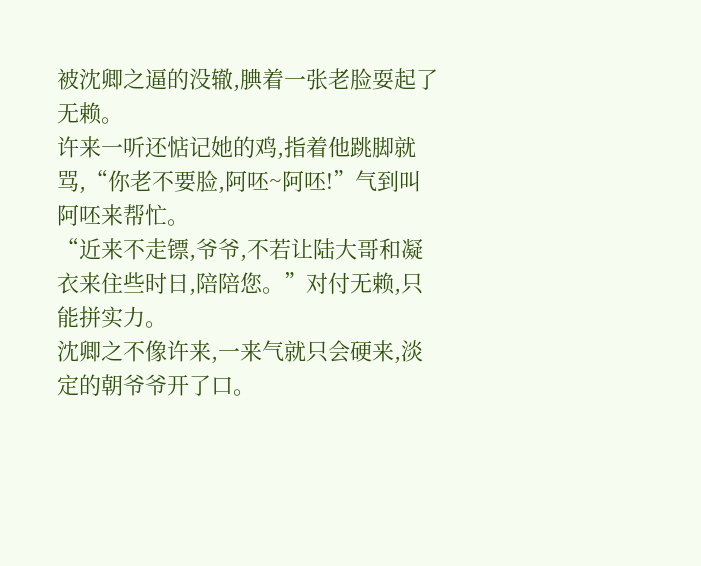被沈卿之逼的没辙,腆着一张老脸耍起了无赖。
许来一听还惦记她的鸡,指着他跳脚就骂,“你老不要脸,阿呸~阿呸!”气到叫阿呸来帮忙。
“近来不走镖,爷爷,不若让陆大哥和凝衣来住些时日,陪陪您。”对付无赖,只能拼实力。
沈卿之不像许来,一来气就只会硬来,淡定的朝爷爷开了口。